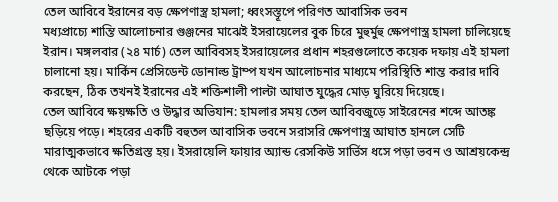তেল আবিবে ইরানের বড় ক্ষেপণাস্ত্র হামলা; ধ্বংসস্তূপে পরিণত আবাসিক ভবন
মধ্যপ্রাচ্যে শান্তি আলোচনার গুঞ্জনের মাঝেই ইসরায়েলের বুক চিরে মুহুর্মুহু ক্ষেপণাস্ত্র হামলা চালিয়েছে ইরান। মঙ্গলবার (২৪ মার্চ) তেল আবিবসহ ইসরায়েলের প্রধান শহরগুলোতে কয়েক দফায় এই হামলা চালানো হয়। মার্কিন প্রেসিডেন্ট ডোনাল্ড ট্রাম্প যখন আলোচনার মাধ্যমে পরিস্থিতি শান্ত করার দাবি করছেন, ঠিক তখনই ইরানের এই শক্তিশালী পাল্টা আঘাত যুদ্ধের মোড় ঘুরিয়ে দিয়েছে।
তেল আবিবে ক্ষয়ক্ষতি ও উদ্ধার অভিযান: হামলার সময় তেল আবিবজুড়ে সাইরেনের শব্দে আতঙ্ক ছড়িয়ে পড়ে। শহরের একটি বহুতল আবাসিক ভবনে সরাসরি ক্ষেপণাস্ত্র আঘাত হানলে সেটি মারাত্মকভাবে ক্ষতিগ্রস্ত হয়। ইসরায়েলি ফায়ার অ্যান্ড রেসকিউ সার্ভিস ধসে পড়া ভবন ও আশ্রয়কেন্দ্র থেকে আটকে পড়া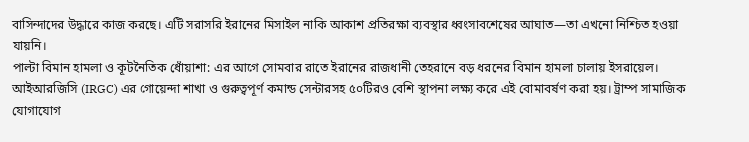বাসিন্দাদের উদ্ধারে কাজ করছে। এটি সরাসরি ইরানের মিসাইল নাকি আকাশ প্রতিরক্ষা ব্যবস্থার ধ্বংসাবশেষের আঘাত—তা এখনো নিশ্চিত হওয়া যায়নি।
পাল্টা বিমান হামলা ও কূটনৈতিক ধোঁয়াশা: এর আগে সোমবার রাতে ইরানের রাজধানী তেহরানে বড় ধরনের বিমান হামলা চালায় ইসরায়েল। আইআরজিসি (IRGC) এর গোয়েন্দা শাখা ও গুরুত্বপূর্ণ কমান্ড সেন্টারসহ ৫০টিরও বেশি স্থাপনা লক্ষ্য করে এই বোমাবর্ষণ করা হয়। ট্রাম্প সামাজিক যোগাযোগ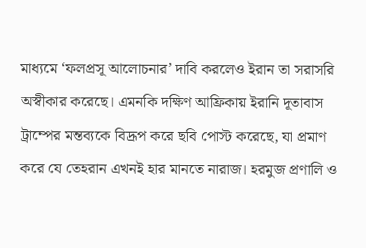মাধ্যমে ‘ফলপ্রসূ আলোচনার’ দাবি করলেও ইরান তা সরাসরি অস্বীকার করেছে। এমনকি দক্ষিণ আফ্রিকায় ইরানি দূতাবাস ট্রাম্পের মন্তব্যকে বিদ্রূপ করে ছবি পোস্ট করেছে, যা প্রমাণ করে যে তেহরান এখনই হার মানতে নারাজ। হরমুজ প্রণালি ও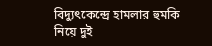বিদ্যুৎকেন্দ্রে হামলার হুমকি নিয়ে দুই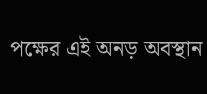পক্ষের এই অনড় অবস্থান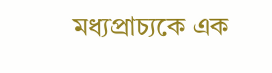মধ্যপ্রাচ্যকে এক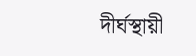দীর্ঘস্থায়ী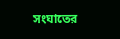সংঘাতের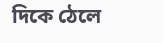দিকে ঠেলে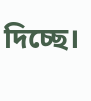দিচ্ছে।